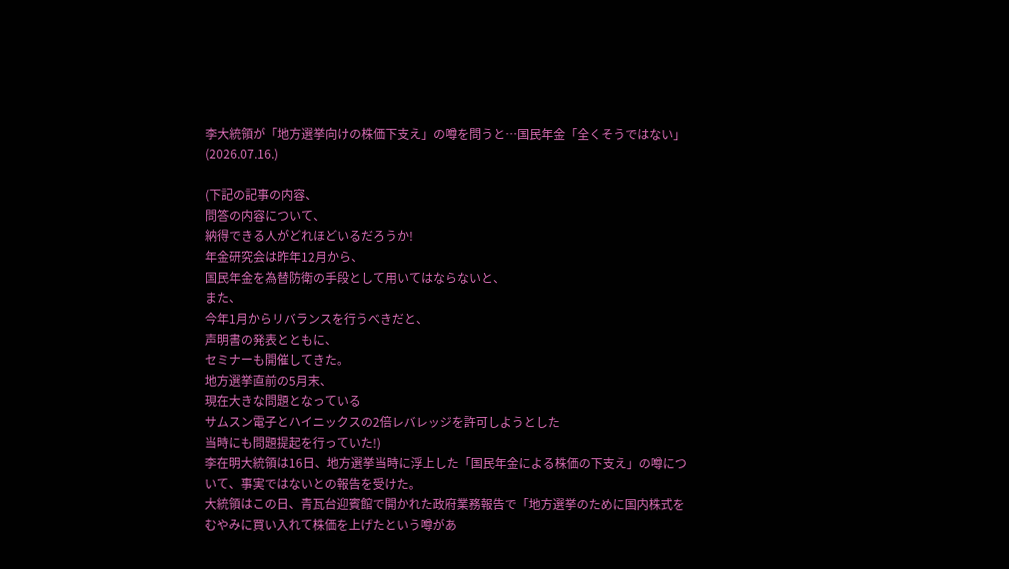李大統領が「地方選挙向けの株価下支え」の噂を問うと…国民年金「全くそうではない」 (2026.07.16.)

(下記の記事の内容、
問答の内容について、
納得できる人がどれほどいるだろうか!
年金研究会は昨年12月から、
国民年金を為替防衛の手段として用いてはならないと、
また、
今年1月からリバランスを行うべきだと、
声明書の発表とともに、
セミナーも開催してきた。
地方選挙直前の5月末、
現在大きな問題となっている
サムスン電子とハイニックスの2倍レバレッジを許可しようとした
当時にも問題提起を行っていた!)
李在明大統領は16日、地方選挙当時に浮上した「国民年金による株価の下支え」の噂について、事実ではないとの報告を受けた。
大統領はこの日、青瓦台迎賓館で開かれた政府業務報告で「地方選挙のために国内株式をむやみに買い入れて株価を上げたという噂があ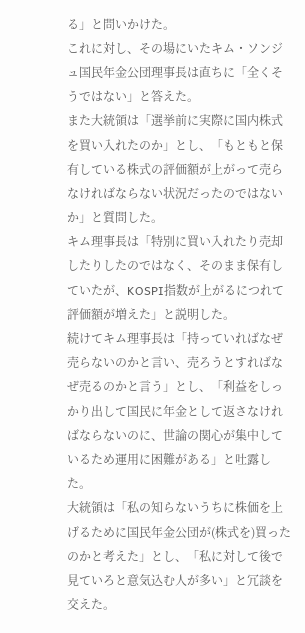る」と問いかけた。
これに対し、その場にいたキム・ソンジュ国民年金公団理事長は直ちに「全くそうではない」と答えた。
また大統領は「選挙前に実際に国内株式を買い入れたのか」とし、「もともと保有している株式の評価額が上がって売らなければならない状況だったのではないか」と質問した。
キム理事長は「特別に買い入れたり売却したりしたのではなく、そのまま保有していたが、KOSPI指数が上がるにつれて評価額が増えた」と説明した。
続けてキム理事長は「持っていればなぜ売らないのかと言い、売ろうとすればなぜ売るのかと言う」とし、「利益をしっかり出して国民に年金として返さなければならないのに、世論の関心が集中しているため運用に困難がある」と吐露した。
大統領は「私の知らないうちに株価を上げるために国民年金公団が(株式を)買ったのかと考えた」とし、「私に対して後で見ていろと意気込む人が多い」と冗談を交えた。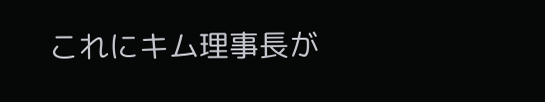これにキム理事長が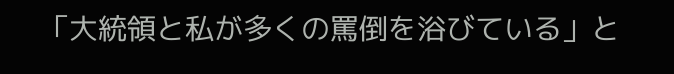「大統領と私が多くの罵倒を浴びている」と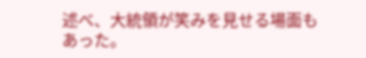述べ、大統領が笑みを見せる場面もあった。